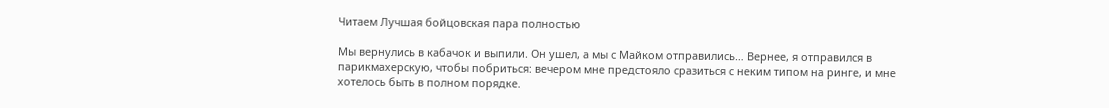Читаем Лучшая бойцовская пара полностью

Мы вернулись в кабачок и выпили. Он ушел, а мы с Майком отправились… Вернее, я отправился в парикмахерскую, чтобы побриться: вечером мне предстояло сразиться с неким типом на ринге, и мне хотелось быть в полном порядке.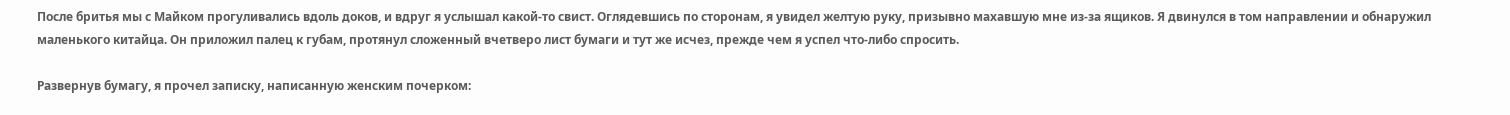После бритья мы с Майком прогуливались вдоль доков, и вдруг я услышал какой-то свист. Оглядевшись по сторонам, я увидел желтую руку, призывно махавшую мне из-за ящиков. Я двинулся в том направлении и обнаружил маленького китайца. Он приложил палец к губам, протянул сложенный вчетверо лист бумаги и тут же исчез, прежде чем я успел что-либо спросить.

Развернув бумагу, я прочел записку, написанную женским почерком: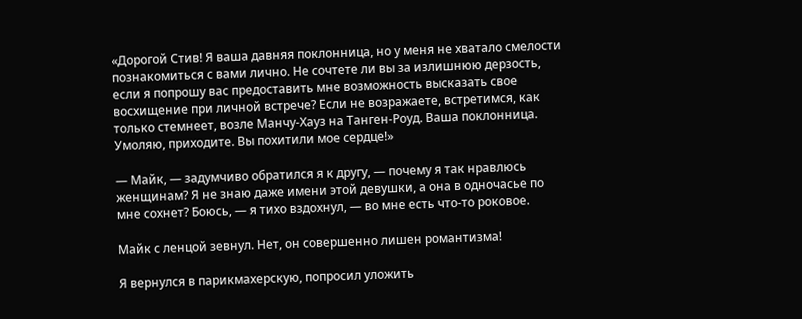«Дорогой Стив! Я ваша давняя поклонница, но у меня не хватало смелости познакомиться с вами лично. Не сочтете ли вы за излишнюю дерзость, если я попрошу вас предоставить мне возможность высказать свое восхищение при личной встрече? Если не возражаете, встретимся, как только стемнеет, возле Манчу-Хауз на Танген-Роуд. Ваша поклонница. Умоляю, приходите. Вы похитили мое сердце!»

— Майк, — задумчиво обратился я к другу, — почему я так нравлюсь женщинам? Я не знаю даже имени этой девушки, а она в одночасье по мне сохнет? Боюсь, — я тихо вздохнул, — во мне есть что-то роковое.

Майк с ленцой зевнул. Нет, он совершенно лишен романтизма!

Я вернулся в парикмахерскую, попросил уложить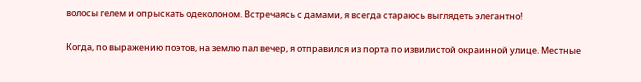волосы гелем и опрыскать одеколоном. Встречаясь с дамами, я всегда стараюсь выглядеть элегантно!

Когда, по выражению поэтов, на землю пал вечер, я отправился из порта по извилистой окраинной улице. Местные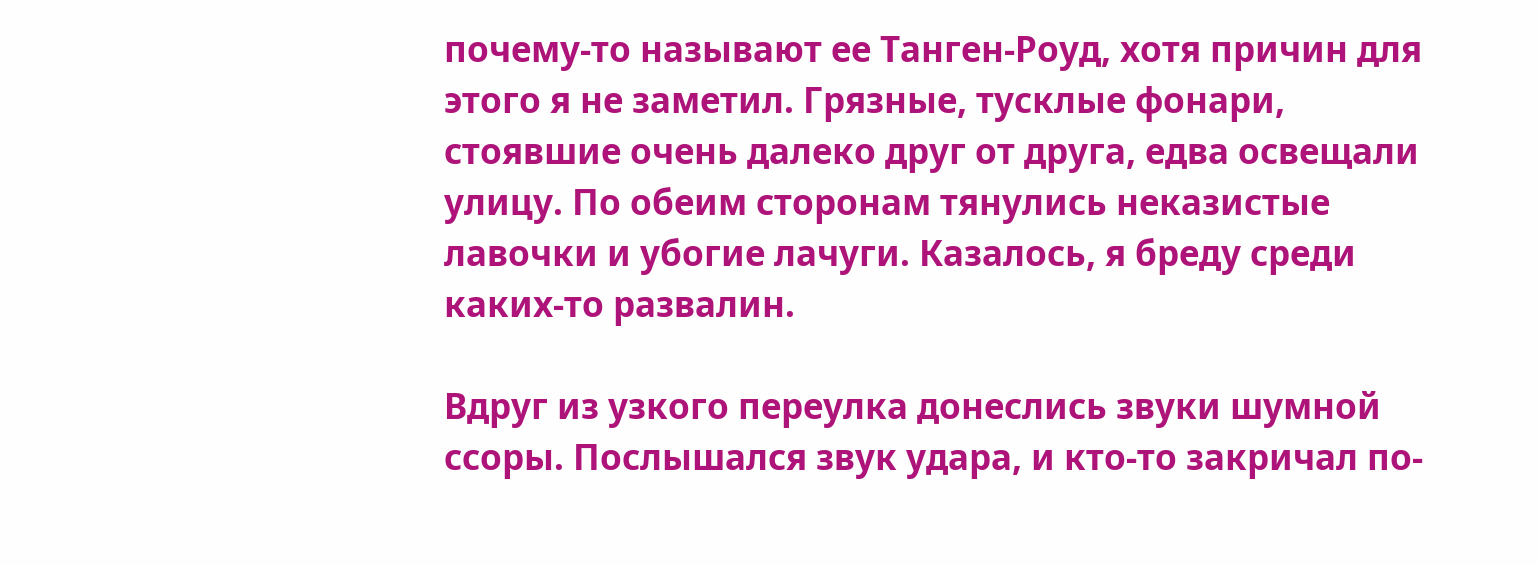почему-то называют ее Танген-Роуд, хотя причин для этого я не заметил. Грязные, тусклые фонари, стоявшие очень далеко друг от друга, едва освещали улицу. По обеим сторонам тянулись неказистые лавочки и убогие лачуги. Казалось, я бреду среди каких-то развалин.

Вдруг из узкого переулка донеслись звуки шумной ссоры. Послышался звук удара, и кто-то закричал по-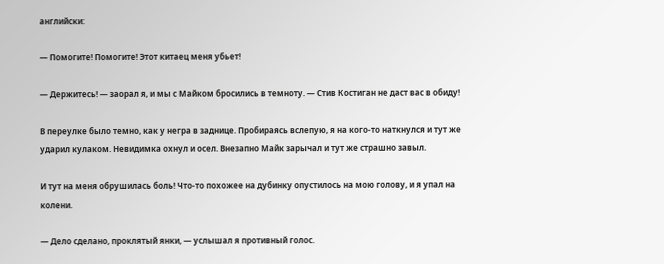английски:

— Помогите! Помогите! Этот китаец меня убьет!

— Держитесь! — заорал я, и мы с Майком бросились в темноту. — Стив Костиган не даст вас в обиду!

В переулке было темно, как у негра в заднице. Пробираясь вслепую, я на кого-то наткнулся и тут же ударил кулаком. Невидимка охнул и осел. Внезапно Майк зарычал и тут же страшно завыл.

И тут на меня обрушилась боль! Что-то похожее на дубинку опустилось на мою голову, и я упал на колени.

— Дело сделано, проклятый янки, — услышал я противный голос.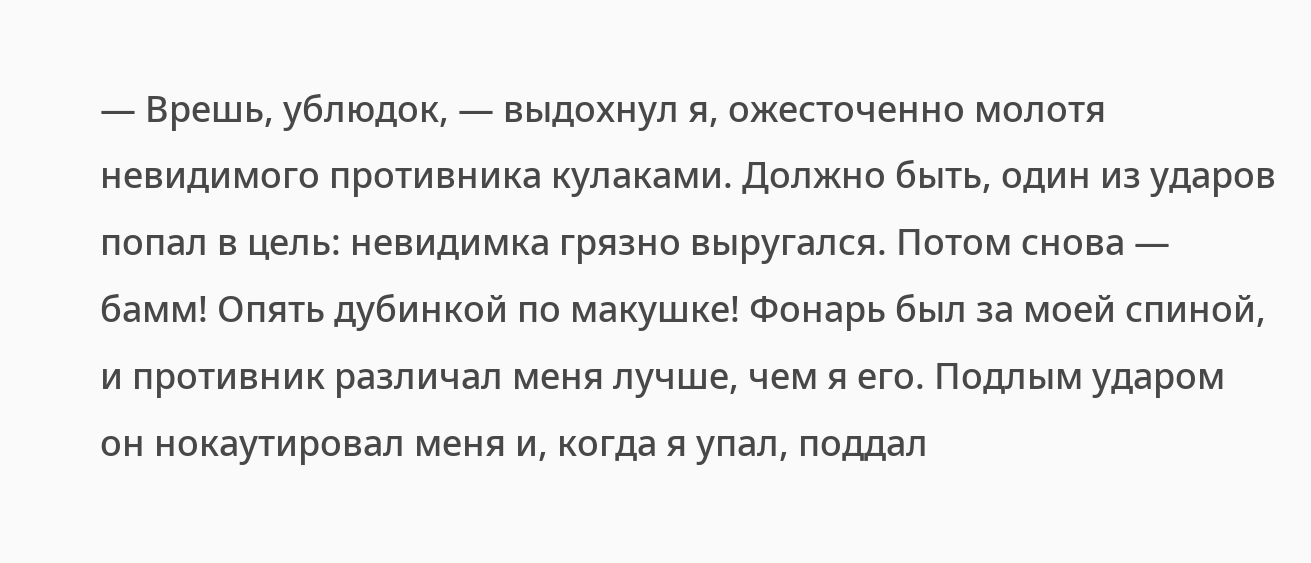— Врешь, ублюдок, — выдохнул я, ожесточенно молотя невидимого противника кулаками. Должно быть, один из ударов попал в цель: невидимка грязно выругался. Потом снова — бамм! Опять дубинкой по макушке! Фонарь был за моей спиной, и противник различал меня лучше, чем я его. Подлым ударом он нокаутировал меня и, когда я упал, поддал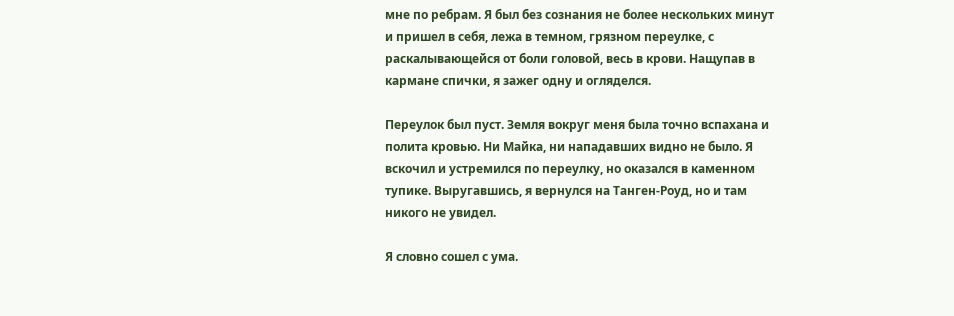мне по ребрам. Я был без сознания не более нескольких минут и пришел в себя, лежа в темном, грязном переулке, с раскалывающейся от боли головой, весь в крови. Нащупав в кармане спички, я зажег одну и огляделся.

Переулок был пуст. Земля вокруг меня была точно вспахана и полита кровью. Ни Майка, ни нападавших видно не было. Я вскочил и устремился по переулку, но оказался в каменном тупике. Выругавшись, я вернулся на Танген-Роуд, но и там никого не увидел.

Я словно сошел с ума.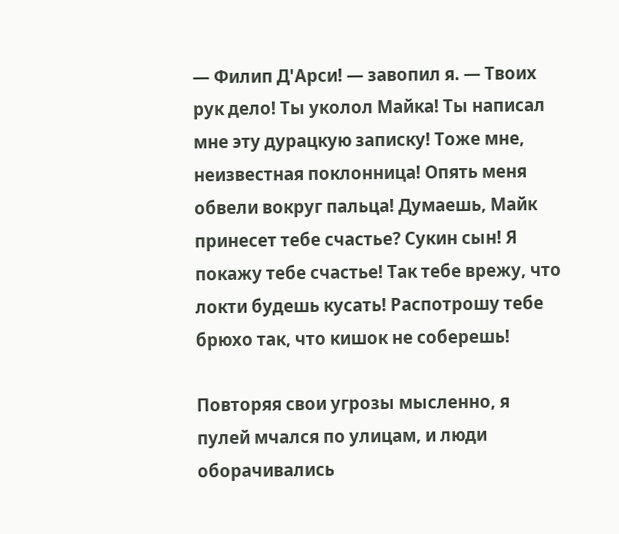— Филип Д'Арси! — завопил я. — Твоих рук дело! Ты уколол Майка! Ты написал мне эту дурацкую записку! Тоже мне, неизвестная поклонница! Опять меня обвели вокруг пальца! Думаешь, Майк принесет тебе счастье? Сукин сын! Я покажу тебе счастье! Так тебе врежу, что локти будешь кусать! Распотрошу тебе брюхо так, что кишок не соберешь!

Повторяя свои угрозы мысленно, я пулей мчался по улицам, и люди оборачивались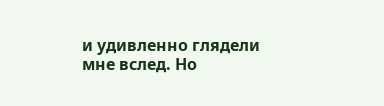и удивленно глядели мне вслед. Но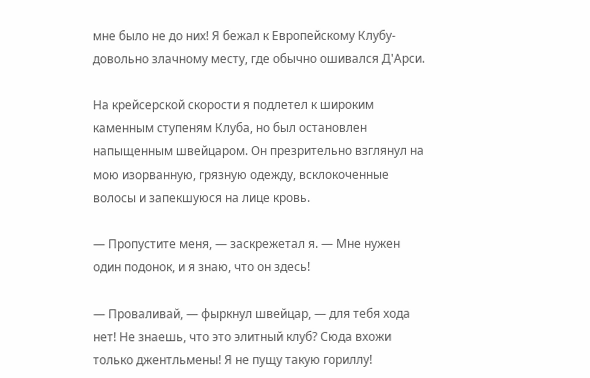мне было не до них! Я бежал к Европейскому Клубу-довольно злачному месту, где обычно ошивался Д'Арси.

На крейсерской скорости я подлетел к широким каменным ступеням Клуба, но был остановлен напыщенным швейцаром. Он презрительно взглянул на мою изорванную, грязную одежду, всклокоченные волосы и запекшуюся на лице кровь.

— Пропустите меня, — заскрежетал я. — Мне нужен один подонок, и я знаю, что он здесь!

— Проваливай, — фыркнул швейцар, — для тебя хода нет! Не знаешь, что это элитный клуб? Сюда вхожи только джентльмены! Я не пущу такую гориллу!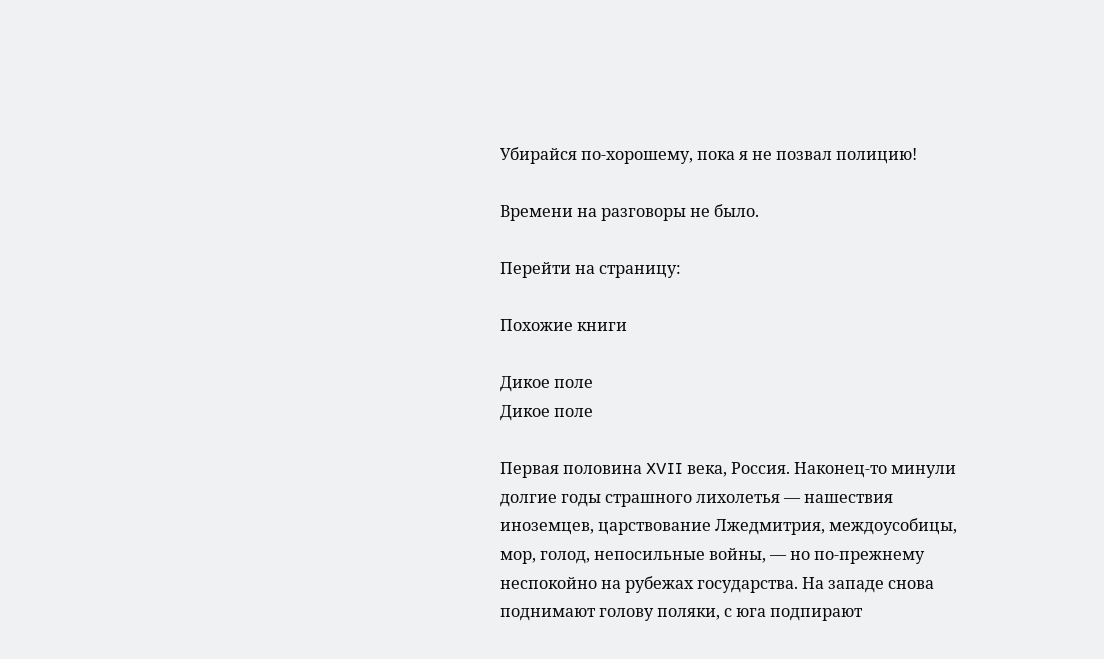Убирайся по-хорошему, пока я не позвал полицию!

Времени на разговоры не было.

Перейти на страницу:

Похожие книги

Дикое поле
Дикое поле

Первая половина XVII века, Россия. Наконец-то минули долгие годы страшного лихолетья — нашествия иноземцев, царствование Лжедмитрия, междоусобицы, мор, голод, непосильные войны, — но по-прежнему неспокойно на рубежах государства. На западе снова поднимают голову поляки, с юга подпирают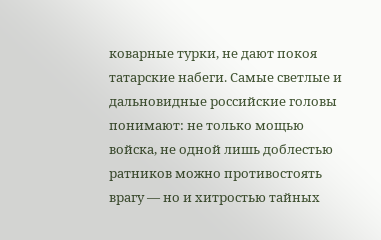коварные турки, не дают покоя татарские набеги. Самые светлые и дальновидные российские головы понимают: не только мощью войска, не одной лишь доблестью ратников можно противостоять врагу — но и хитростью тайных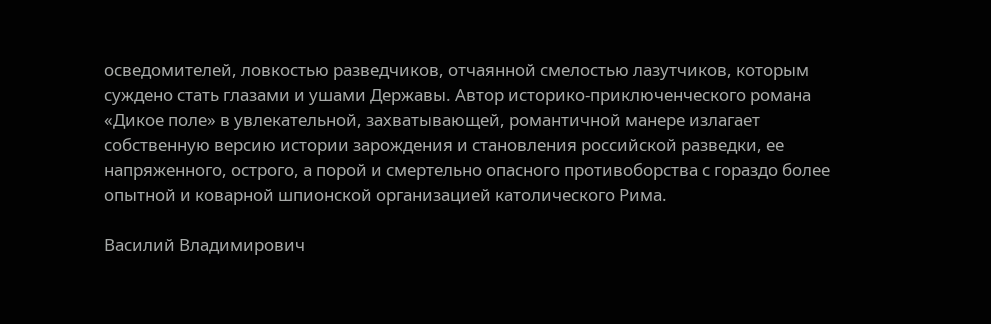осведомителей, ловкостью разведчиков, отчаянной смелостью лазутчиков, которым суждено стать глазами и ушами Державы. Автор историко-приключенческого романа «Дикое поле» в увлекательной, захватывающей, романтичной манере излагает собственную версию истории зарождения и становления российской разведки, ее напряженного, острого, а порой и смертельно опасного противоборства с гораздо более опытной и коварной шпионской организацией католического Рима.

Василий Владимирович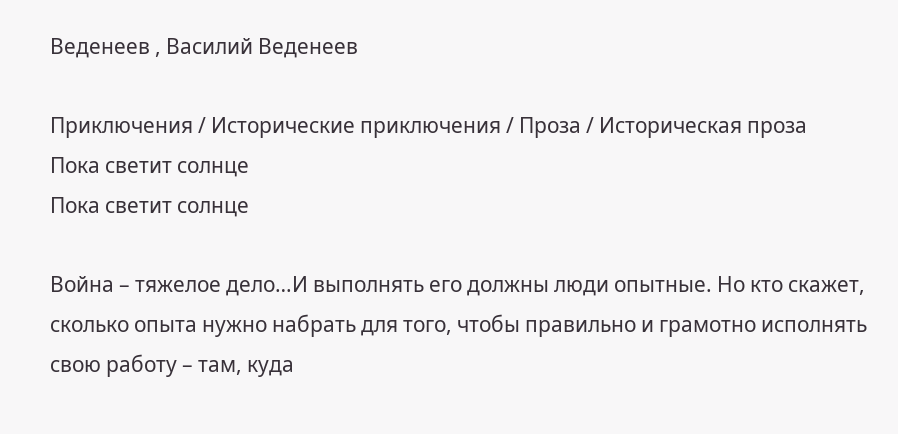Веденеев , Василий Веденеев

Приключения / Исторические приключения / Проза / Историческая проза
Пока светит солнце
Пока светит солнце

Война – тяжелое дело…И выполнять его должны люди опытные. Но кто скажет, сколько опыта нужно набрать для того, чтобы правильно и грамотно исполнять свою работу – там, куда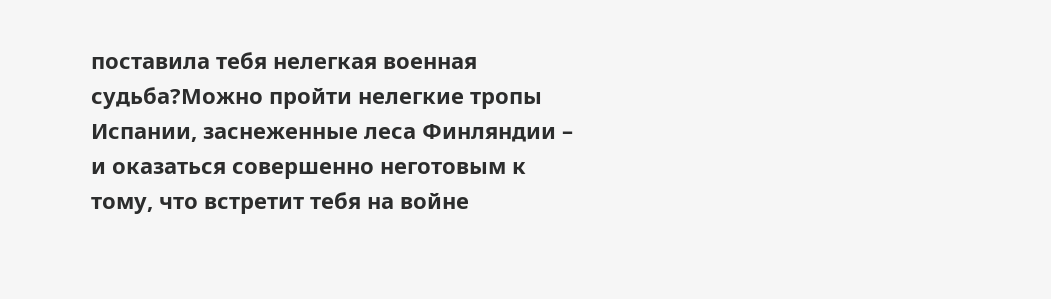поставила тебя нелегкая военная судьба?Можно пройти нелегкие тропы Испании, заснеженные леса Финляндии – и оказаться совершенно неготовым к тому, что встретит тебя на войне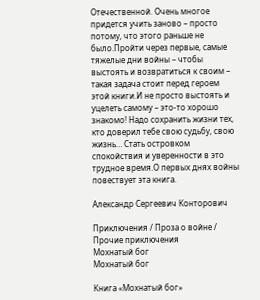Отечественной. Очень многое придется учить заново – просто потому, что этого раньше не было.Пройти через первые, самые тяжелые дни войны – чтобы выстоять и возвратиться к своим – такая задача стоит перед героем этой книги.И не просто выстоять и уцелеть самому – это-то хорошо знакомо! Надо сохранить жизни тех, кто доверил тебе свою судьбу, свою жизнь… Стать островком спокойствия и уверенности в это трудное время.О первых днях войны повествует эта книга.

Александр Сергеевич Конторович

Приключения / Проза о войне / Прочие приключения
Мохнатый бог
Мохнатый бог

Книга «Мохнатый бог»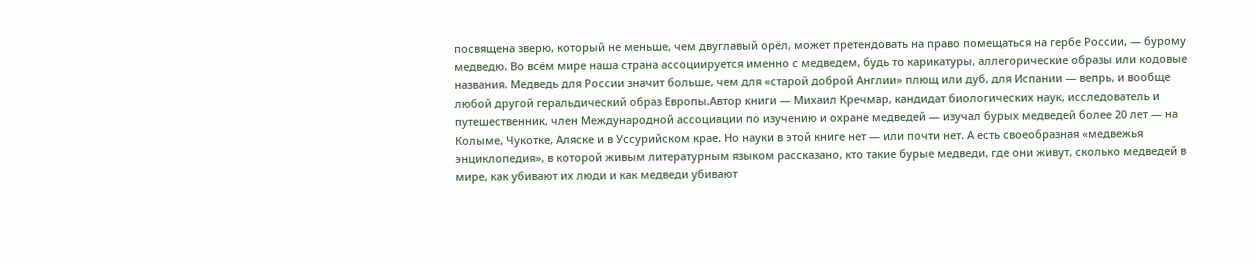посвящена зверю, который не меньше, чем двуглавый орёл, может претендовать на право помещаться на гербе России, — бурому медведю. Во всём мире наша страна ассоциируется именно с медведем, будь то карикатуры, аллегорические образы или кодовые названия. Медведь для России значит больше, чем для «старой доброй Англии» плющ или дуб, для Испании — вепрь, и вообще любой другой геральдический образ Европы.Автор книги — Михаил Кречмар, кандидат биологических наук, исследователь и путешественник, член Международной ассоциации по изучению и охране медведей — изучал бурых медведей более 20 лет — на Колыме, Чукотке, Аляске и в Уссурийском крае. Но науки в этой книге нет — или почти нет. А есть своеобразная «медвежья энциклопедия», в которой живым литературным языком рассказано, кто такие бурые медведи, где они живут, сколько медведей в мире, как убивают их люди и как медведи убивают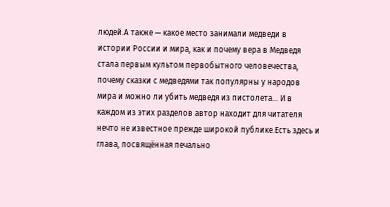людей.А также — какое место занимали медведи в истории России и мира, как и почему вера в Медведя стала первым культом первобытного человечества, почему сказки с медведями так популярны у народов мира и можно ли убить медведя из пистолета… И в каждом из этих разделов автор находит для читателя нечто не известное прежде широкой публике.Есть здесь и глава, посвящённая печально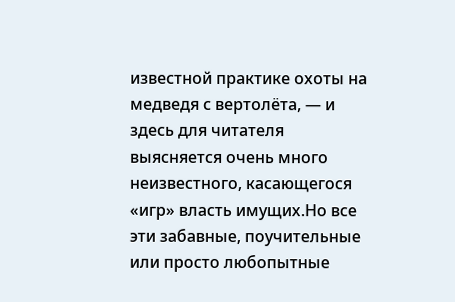известной практике охоты на медведя с вертолёта, — и здесь для читателя выясняется очень много неизвестного, касающегося «игр» власть имущих.Но все эти забавные, поучительные или просто любопытные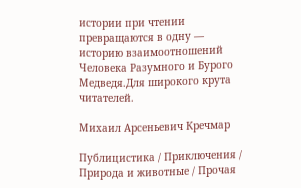истории при чтении превращаются в одну — историю взаимоотношений Человека Разумного и Бурого Медведя.Для широкого крута читателей.

Михаил Арсеньевич Кречмар

Публицистика / Приключения / Природа и животные / Прочая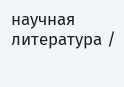научная литература /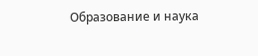Образование и наука